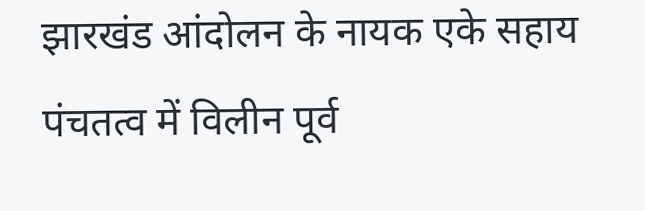झारखंड आंदोलन के नायक एके सहाय पंचतत्व में विलीन पूर्व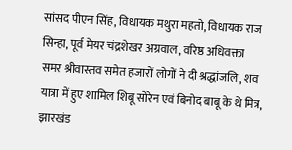सांसद पीएन सिंह, विधायक मथुरा महतो, विधायक राज सिन्हा, पूर्व मेयर चंद्रशेखर अग्रवाल, वरिष्ठ अधिवक्ता समर श्रीवास्तव समेत हजारों लोगों ने दी श्रद्धांजलि, शव यात्रा में हुए शामिल शिबू सोरेन एवं बिनोद बाबू के थे मित्र, झारखंड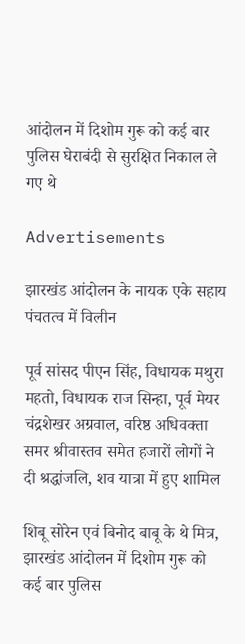आंदोलन में दिशोम गुरू को कई बार पुलिस घेराबंदी से सुरक्षित निकाल ले गए थे

Advertisements

झारखंड आंदोलन के नायक एके सहाय पंचतत्व में विलीन

पूर्व सांसद पीएन सिंह, विधायक मथुरा महतो, विधायक राज सिन्हा, पूर्व मेयर चंद्रशेखर अग्रवाल, वरिष्ठ अधिवक्ता समर श्रीवास्तव समेत हजारों लोगों ने दी श्रद्धांजलि, शव यात्रा में हुए शामिल

शिबू सोरेन एवं बिनोद बाबू के थे मित्र, झारखंड आंदोलन में दिशोम गुरू को कई बार पुलिस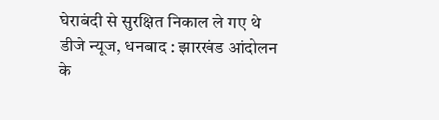घेराबंदी से सुरक्षित निकाल ले गए थे
डीजे न्यूज, धनबाद : झारखंड आंदोलन के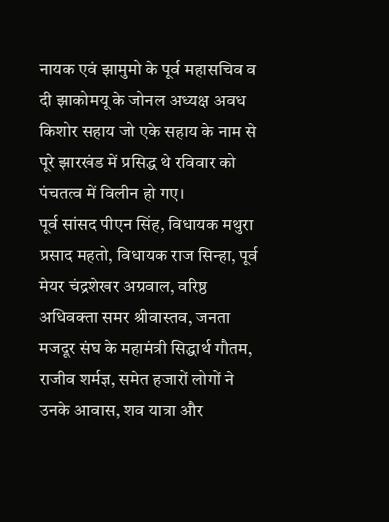नायक एवं झामुमो के पूर्व महासचिव व दी झाकोमयू के जोनल अध्यक्ष अवध किशोर सहाय जो एके सहाय के नाम से पूरे झारखंड में प्रसिद्ध थे रविवार को पंचतत्व में विलीन हो गए।
पूर्व सांसद पीएन सिंह, विधायक मथुरा प्रसाद महतो, विधायक राज सिन्हा, पूर्व मेयर चंद्रशेखर अग्रवाल, वरिष्ठ अधिवक्ता समर श्रीवास्तव, जनता मजदूर संघ के महामंत्री सिद्धार्थ गौतम, राजीव शर्मज्ञ, समेत हजारों लोगों ने उनके आवास, शव यात्रा और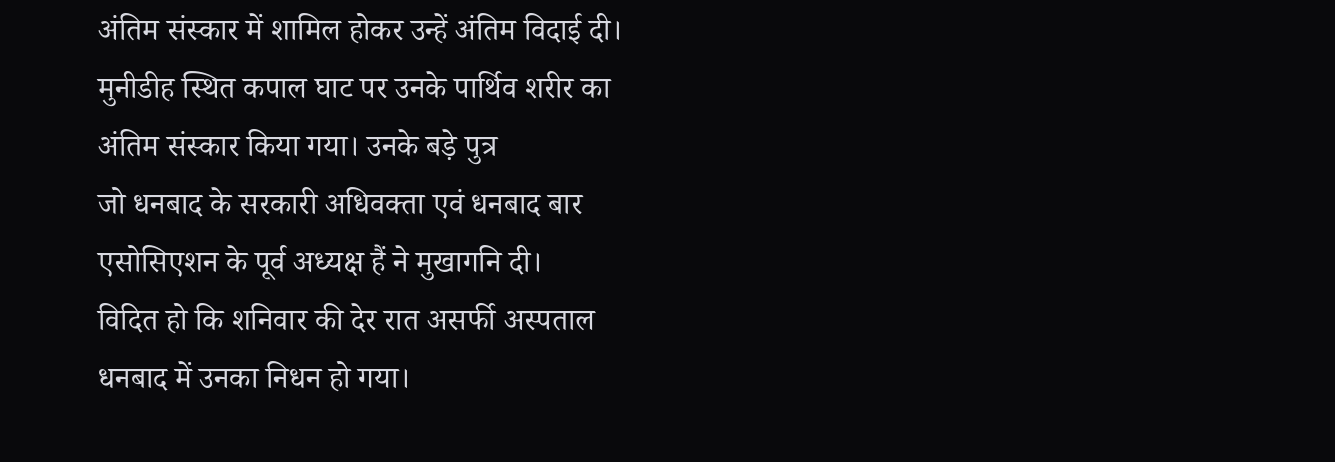अंतिम संस्कार में शामिल होकर उन्हें अंतिम विदाई दी। मुनीडीह स्थित कपाल घाट पर उनके पार्थिव शरीर का अंतिम संस्कार किया गया। उनके बड़े पुत्र
जो धनबाद के सरकारी अधिवक्ता एवं धनबाद बार एसोसिएशन के पूर्व अध्यक्ष हैं ने मुखागनि दी।
विदित हो कि शनिवार की देर रात असर्फी अस्पताल धनबाद में उनका निधन हो गया।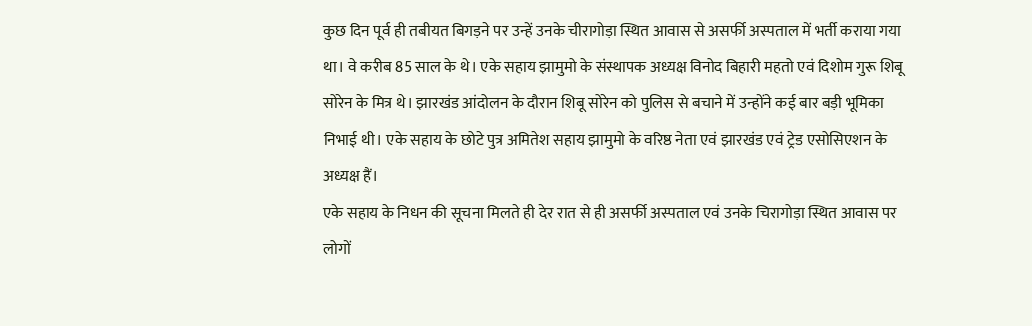कुछ दिन पूर्व ही तबीयत बिगड़ने पर उन्हें उनके चीरागोड़ा स्थित आवास से असर्फी अस्पताल में भर्ती कराया गया था। वे करीब 85 साल के थे। एके सहाय झामुमो के संस्थापक अध्यक्ष विनोद बिहारी महतो एवं दिशोम गुरू शिबू सोरेन के मित्र थे। झारखंड आंदोलन के दौरान शिबू सोरेन को पुलिस से बचाने में उन्होंने कई बार बड़ी भूमिका निभाई थी। एके सहाय के छोटे पुत्र अमितेश सहाय झामुमो के वरिष्ठ नेता एवं झारखंड एवं ट्रेड एसोसिएशन के अध्यक्ष हैं।
एके सहाय के निधन की सूचना मिलते ही देर रात से ही असर्फी अस्पताल एवं उनके चिरागोड़ा स्थित आवास पर लोगों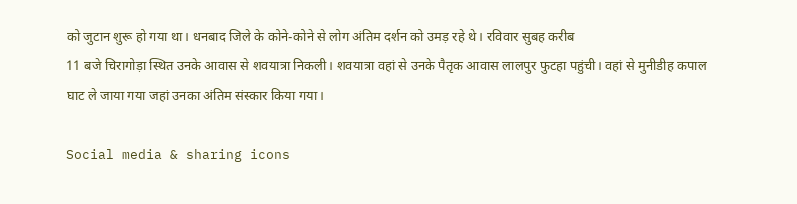को जुटान शुरू हो गया था। धनबाद जिले के कोने-कोने से लोग अंतिम दर्शन को उमड़ रहे थे। रविवार सुबह करीब
11 बजे चिरागोड़ा स्थित उनके आवास से शवयात्रा निकली। शवयात्रा वहां से उनके पैतृक आवास लालपुर फुटहा पहुंची। वहां से मुनीडीह कपाल घाट ले जाया गया जहां उनका अंतिम संस्कार किया गया।

Social media & sharing icons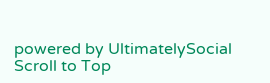powered by UltimatelySocial
Scroll to Top